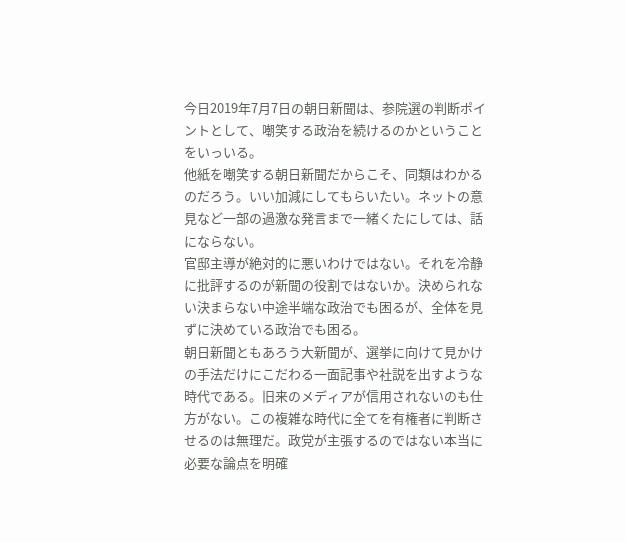今日2019年7月7日の朝日新聞は、参院選の判断ポイントとして、嘲笑する政治を続けるのかということをいっいる。
他紙を嘲笑する朝日新聞だからこそ、同類はわかるのだろう。いい加減にしてもらいたい。ネットの意見など一部の過激な発言まで一緒くたにしては、話にならない。
官邸主導が絶対的に悪いわけではない。それを冷静に批評するのが新聞の役割ではないか。決められない決まらない中途半端な政治でも困るが、全体を見ずに決めている政治でも困る。
朝日新聞ともあろう大新聞が、選挙に向けて見かけの手法だけにこだわる一面記事や社説を出すような時代である。旧来のメディアが信用されないのも仕方がない。この複雑な時代に全てを有権者に判断させるのは無理だ。政党が主張するのではない本当に必要な論点を明確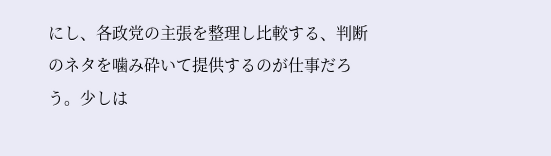にし、各政党の主張を整理し比較する、判断のネタを噛み砕いて提供するのが仕事だろう。少しは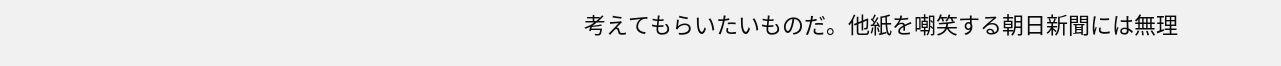考えてもらいたいものだ。他紙を嘲笑する朝日新聞には無理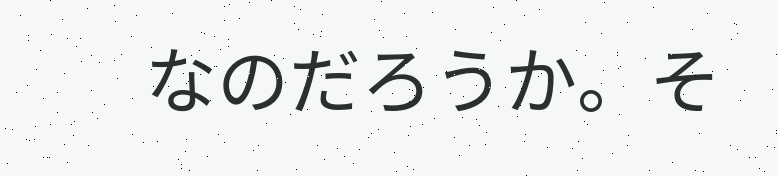なのだろうか。そ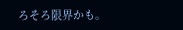ろそろ限界かも。